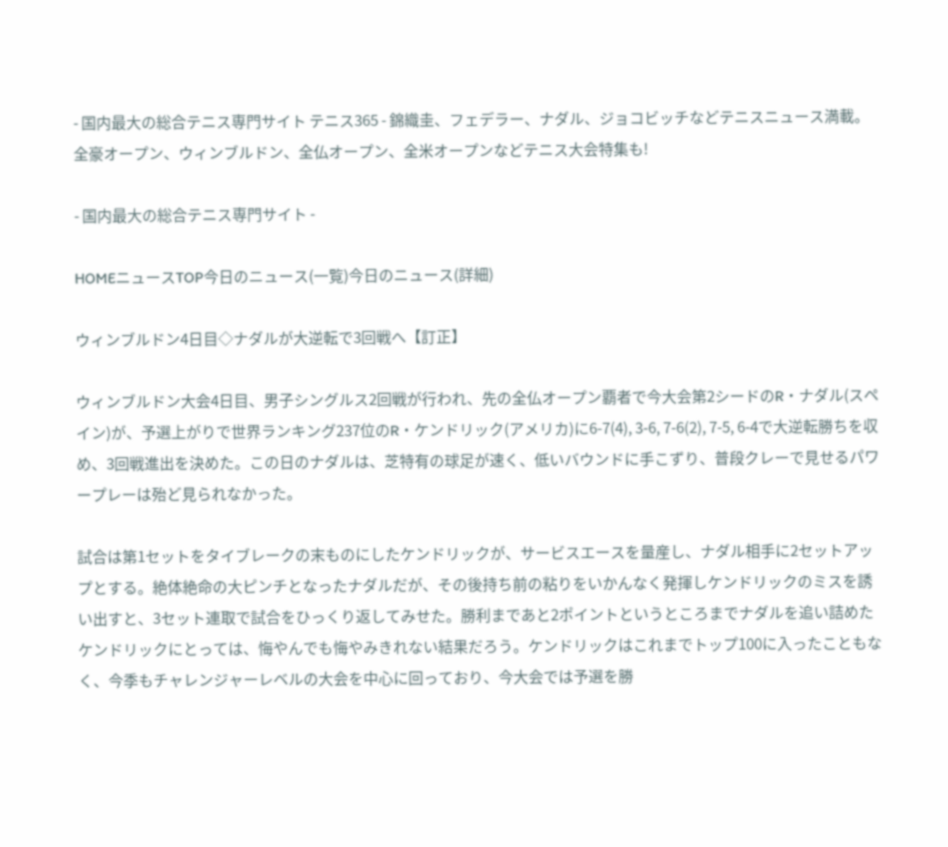- 国内最大の総合テニス専門サイト テニス365 - 錦織圭、フェデラー、ナダル、ジョコビッチなどテニスニュース満載。全豪オープン、ウィンブルドン、全仏オープン、全米オープンなどテニス大会特集も!

- 国内最大の総合テニス専門サイト -

HOMEニュースTOP今日のニュース(一覧)今日のニュース(詳細)

ウィンブルドン4日目◇ナダルが大逆転で3回戦へ【訂正】

ウィンブルドン大会4日目、男子シングルス2回戦が行われ、先の全仏オープン覇者で今大会第2シードのR・ナダル(スペイン)が、予選上がりで世界ランキング237位のR・ケンドリック(アメリカ)に6-7(4), 3-6, 7-6(2), 7-5, 6-4で大逆転勝ちを収め、3回戦進出を決めた。この日のナダルは、芝特有の球足が速く、低いバウンドに手こずり、普段クレーで見せるパワープレーは殆ど見られなかった。

試合は第1セットをタイブレークの末ものにしたケンドリックが、サービスエースを量産し、ナダル相手に2セットアップとする。絶体絶命の大ピンチとなったナダルだが、その後持ち前の粘りをいかんなく発揮しケンドリックのミスを誘い出すと、3セット連取で試合をひっくり返してみせた。勝利まであと2ポイントというところまでナダルを追い詰めたケンドリックにとっては、悔やんでも悔やみきれない結果だろう。ケンドリックはこれまでトップ100に入ったこともなく、今季もチャレンジャーレベルの大会を中心に回っており、今大会では予選を勝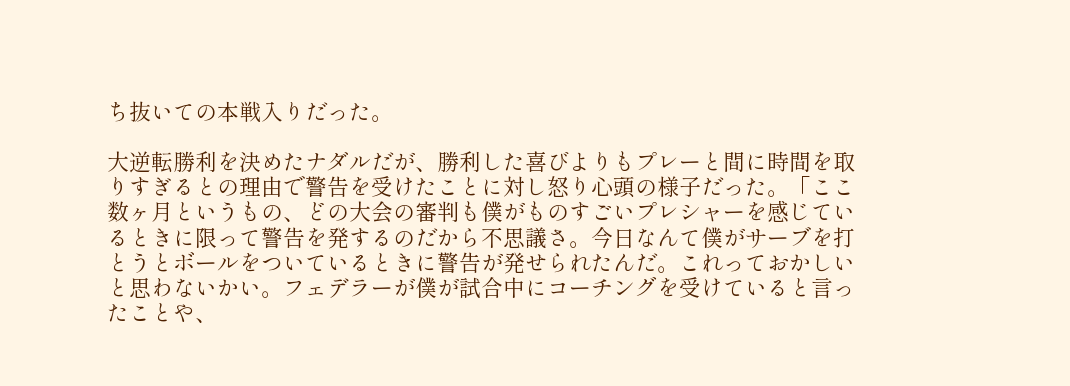ち抜いての本戦入りだった。

大逆転勝利を決めたナダルだが、勝利した喜びよりもプレーと間に時間を取りすぎるとの理由で警告を受けたことに対し怒り心頭の様子だった。「ここ数ヶ月というもの、どの大会の審判も僕がものすごいプレシャーを感じているときに限って警告を発するのだから不思議さ。今日なんて僕がサーブを打とうとボールをついているときに警告が発せられたんだ。これっておかしいと思わないかい。フェデラーが僕が試合中にコーチングを受けていると言ったことや、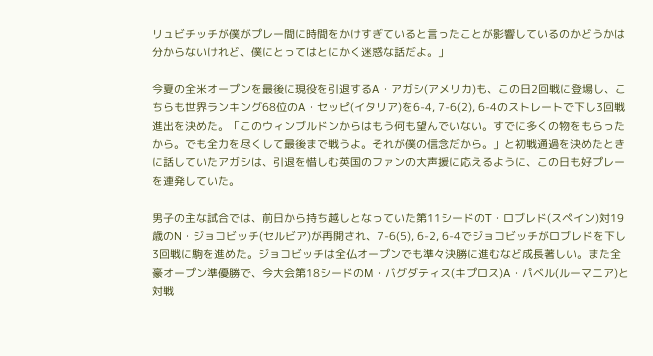リュビチッチが僕がプレー間に時間をかけすぎていると言ったことが影響しているのかどうかは分からないけれど、僕にとってはとにかく迷惑な話だよ。」

今夏の全米オープンを最後に現役を引退するA・アガシ(アメリカ)も、この日2回戦に登場し、こちらも世界ランキング68位のA・セッピ(イタリア)を6-4, 7-6(2), 6-4のストレートで下し3回戦進出を決めた。「このウィンブルドンからはもう何も望んでいない。すでに多くの物をもらったから。でも全力を尽くして最後まで戦うよ。それが僕の信念だから。」と初戦通過を決めたときに話していたアガシは、引退を惜しむ英国のファンの大声援に応えるように、この日も好プレーを連発していた。

男子の主な試合では、前日から持ち越しとなっていた第11シードのT・ロブレド(スペイン)対19歳のN・ジョコビッチ(セルビア)が再開され、7-6(5), 6-2, 6-4でジョコビッチがロブレドを下し3回戦に駒を進めた。ジョコビッチは全仏オープンでも準々決勝に進むなど成長著しい。また全豪オープン準優勝で、今大会第18シードのM・バグダティス(キプロス)A・パベル(ルーマニア)と対戦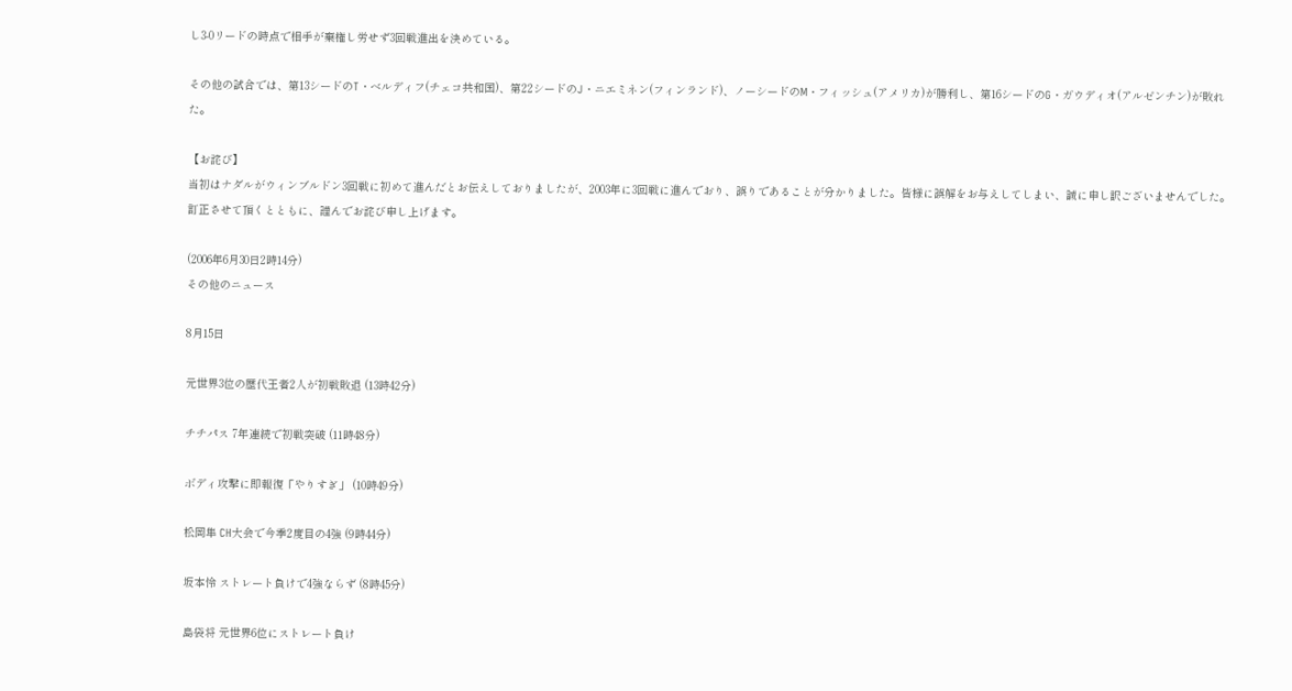し3-0リードの時点で相手が棄権し労せず3回戦進出を決めている。

その他の試合では、第13シードのT・ベルディフ(チェコ共和国)、第22シードのJ・ニエミネン(フィンランド)、ノーシードのM・フィッシュ(アメリカ)が勝利し、第16シードのG・ガウディオ(アルゼンチン)が敗れた。

【お詫び】
当初はナダルがウィンブルドン3回戦に初めて進んだとお伝えしておりましたが、2003年に3回戦に進んでおり、誤りであることが分かりました。皆様に誤解をお与えしてしまい、誠に申し訳ございませんでした。訂正させて頂くとともに、謹んでお詫び申し上げます。

(2006年6月30日2時14分)
その他のニュース

8月15日

元世界3位の歴代王者2人が初戦敗退 (13時42分)

チチパス 7年連続で初戦突破 (11時48分)

ボディ攻撃に即報復「やりすぎ」 (10時49分)

松岡隼 CH大会で今季2度目の4強 (9時44分)

坂本怜 ストレート負けで4強ならず (8時45分)

島袋将 元世界6位にストレート負け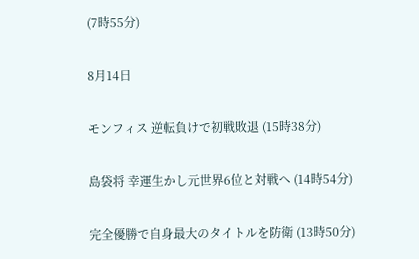(7時55分)

8月14日

モンフィス 逆転負けで初戦敗退 (15時38分)

島袋将 幸運生かし元世界6位と対戦へ (14時54分)

完全優勝で自身最大のタイトルを防衛 (13時50分)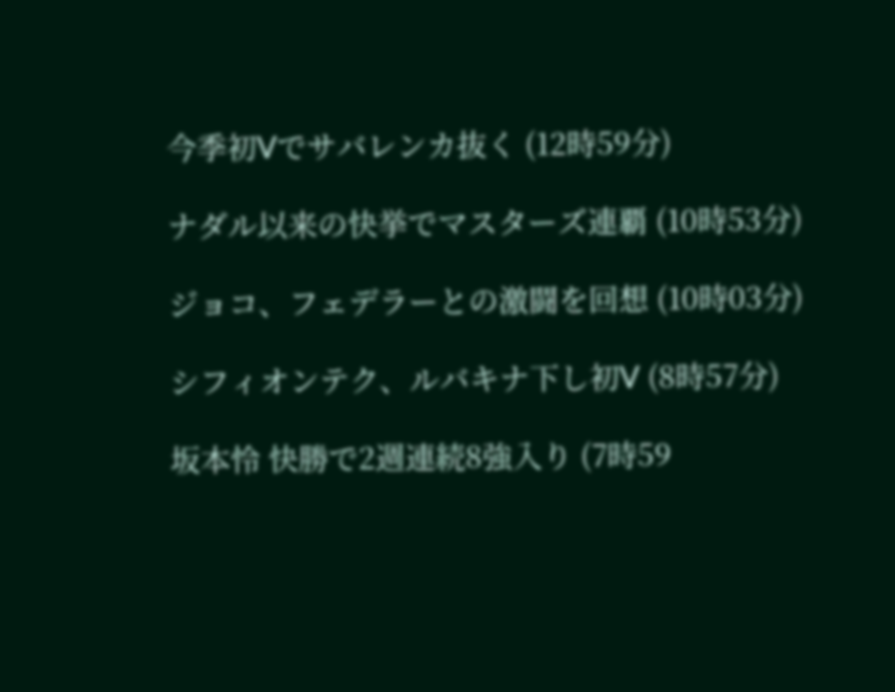今季初Vでサバレンカ抜く (12時59分)

ナダル以来の快挙でマスターズ連覇 (10時53分)

ジョコ、フェデラーとの激闘を回想 (10時03分)

シフィオンテク、ルバキナ下し初V (8時57分)

坂本怜 快勝で2週連続8強入り (7時59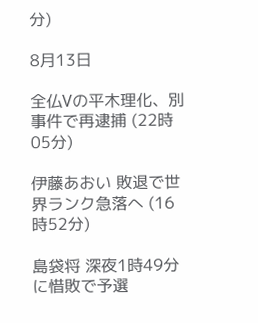分)

8月13日

全仏Vの平木理化、別事件で再逮捕 (22時05分)

伊藤あおい 敗退で世界ランク急落へ (16時52分)

島袋将 深夜1時49分に惜敗で予選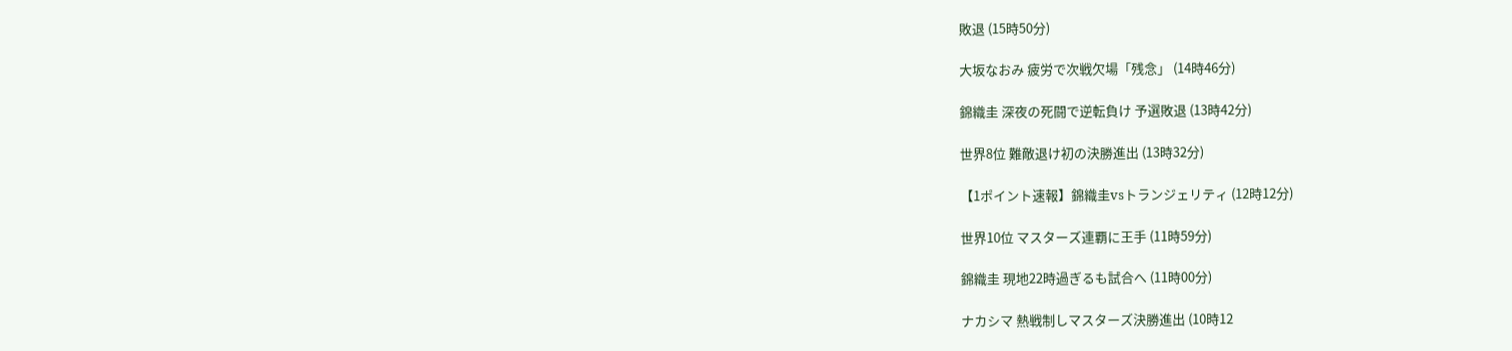敗退 (15時50分)

大坂なおみ 疲労で次戦欠場「残念」 (14時46分)

錦織圭 深夜の死闘で逆転負け 予選敗退 (13時42分)

世界8位 難敵退け初の決勝進出 (13時32分)

【1ポイント速報】錦織圭vsトランジェリティ (12時12分)

世界10位 マスターズ連覇に王手 (11時59分)

錦織圭 現地22時過ぎるも試合へ (11時00分)

ナカシマ 熱戦制しマスターズ決勝進出 (10時12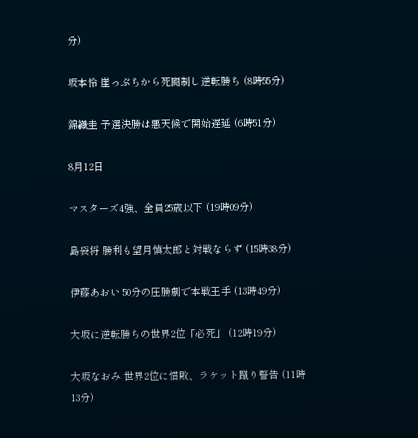分)

坂本怜 崖っぷちから死闘制し逆転勝ち (8時55分)

錦織圭 予選決勝は悪天候で開始遅延 (6時51分)

8月12日

マスターズ4強、全員25歳以下 (19時09分)

島袋将 勝利も望月慎太郎と対戦ならず (15時38分)

伊藤あおい 50分の圧勝劇で本戦王手 (13時49分)

大坂に逆転勝ちの世界2位「必死」 (12時19分)

大坂なおみ 世界2位に惜敗、ラケット蹴り警告 (11時13分)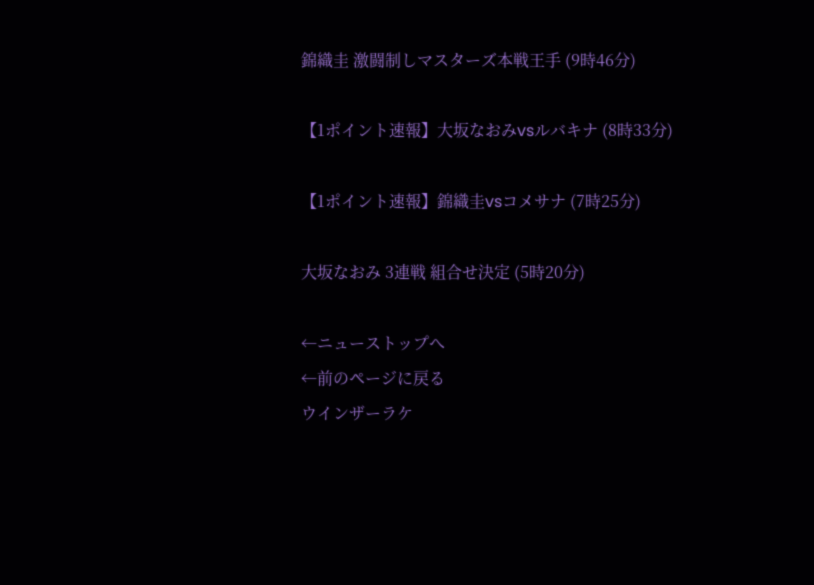錦織圭 激闘制しマスターズ本戦王手 (9時46分)

【1ポイント速報】大坂なおみvsルバキナ (8時33分)

【1ポイント速報】錦織圭vsコメサナ (7時25分)

大坂なおみ 3連戦 組合せ決定 (5時20分)

←ニューストップへ
←前のページに戻る
ウインザーラケ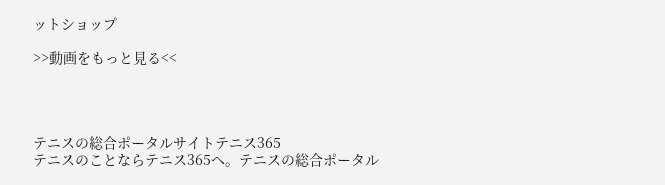ットショップ

>>動画をもっと見る<<




テニスの総合ポータルサイトテニス365
テニスのことならテニス365へ。テニスの総合ポータル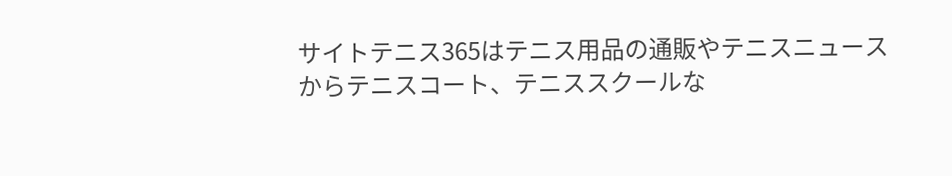サイトテニス365はテニス用品の通販やテニスニュースからテニスコート、テニススクールな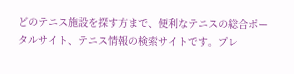どのテニス施設を探す方まで、便利なテニスの総合ポータルサイト、テニス情報の検索サイトです。プレ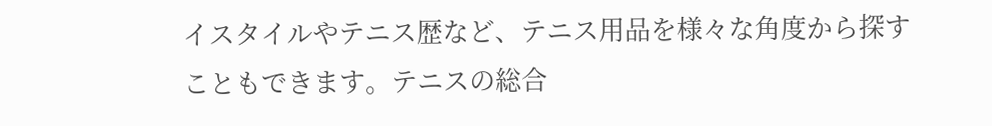イスタイルやテニス歴など、テニス用品を様々な角度から探すこともできます。テニスの総合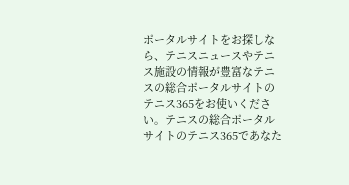ポータルサイトをお探しなら、テニスニュースやテニス施設の情報が豊富なテニスの総合ポータルサイトのテニス365をお使いください。テニスの総合ポータルサイトのテニス365であなた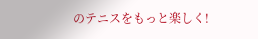のテニスをもっと楽しく!